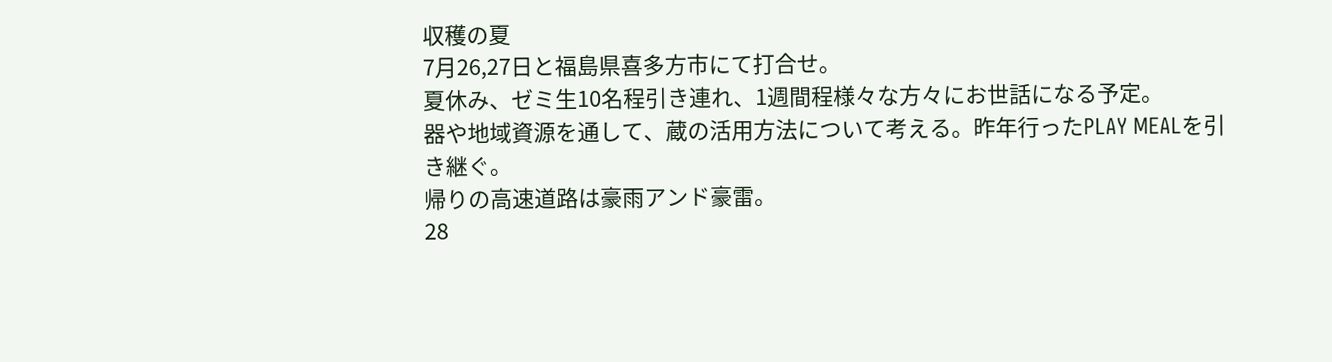収穫の夏
7月26,27日と福島県喜多方市にて打合せ。
夏休み、ゼミ生10名程引き連れ、1週間程様々な方々にお世話になる予定。
器や地域資源を通して、蔵の活用方法について考える。昨年行ったPLAY MEALを引き継ぐ。
帰りの高速道路は豪雨アンド豪雷。
28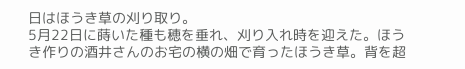日はほうき草の刈り取り。
5月22日に蒔いた種も穂を垂れ、刈り入れ時を迎えた。ほうき作りの酒井さんのお宅の横の畑で育ったほうき草。背を超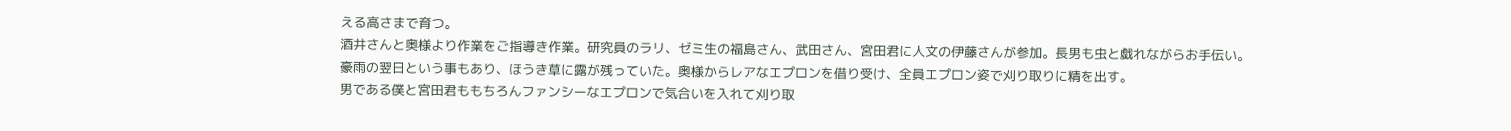える高さまで育つ。
酒井さんと奥様より作業をご指導き作業。研究員のラリ、ゼミ生の福島さん、武田さん、宮田君に人文の伊藤さんが参加。長男も虫と戯れながらお手伝い。
豪雨の翌日という事もあり、ほうき草に露が残っていた。奥様からレアなエプロンを借り受け、全員エプロン姿で刈り取りに精を出す。
男である僕と宮田君ももちろんファンシーなエプロンで気合いを入れて刈り取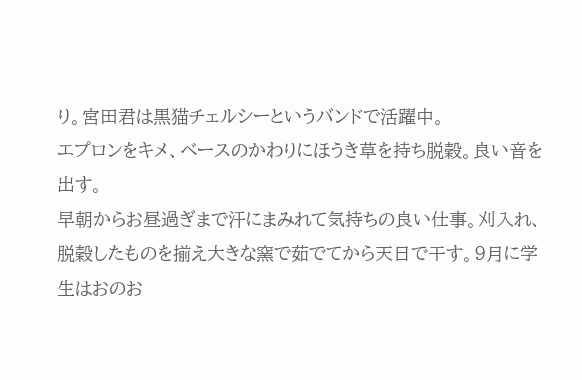り。宮田君は黒猫チェルシーというバンドで活躍中。
エプロンをキメ、ベースのかわりにほうき草を持ち脱穀。良い音を出す。
早朝からお昼過ぎまで汗にまみれて気持ちの良い仕事。刈入れ、脱穀したものを揃え大きな窯で茹でてから天日で干す。9月に学生はおのお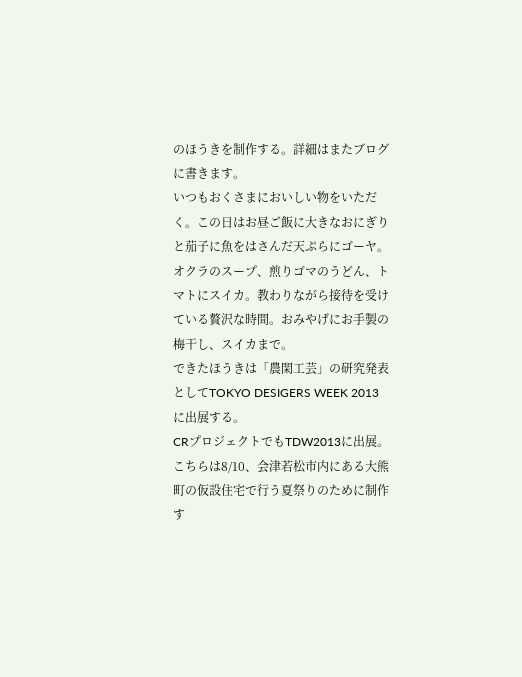のほうきを制作する。詳細はまたブログに書きます。
いつもおくさまにおいしい物をいただく。この日はお昼ご飯に大きなおにぎりと茄子に魚をはさんだ天ぷらにゴーヤ。オクラのスープ、煎りゴマのうどん、トマトにスイカ。教わりながら接待を受けている贅沢な時間。おみやげにお手製の梅干し、スイカまで。
できたほうきは「農閑工芸」の研究発表としてTOKYO DESIGERS WEEK 2013に出展する。
CRプロジェクトでもTDW2013に出展。こちらは8/10、会津若松市内にある大熊町の仮設住宅で行う夏祭りのために制作す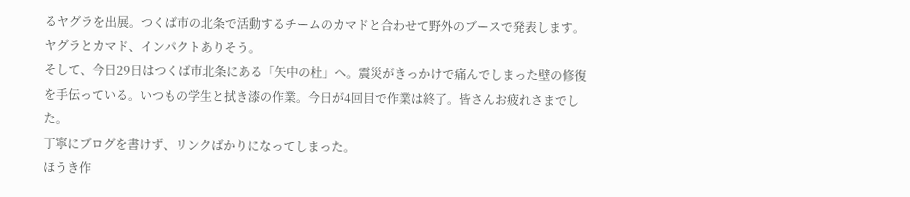るヤグラを出展。つくば市の北条で活動するチームのカマドと合わせて野外のブースで発表します。ヤグラとカマド、インパクトありそう。
そして、今日29日はつくば市北条にある「矢中の杜」へ。震災がきっかけで痛んでしまった壁の修復を手伝っている。いつもの学生と拭き漆の作業。今日が4回目で作業は終了。皆さんお疲れさまでした。
丁寧にブログを書けず、リンクばかりになってしまった。
ほうき作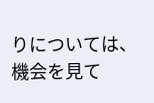りについては、機会を見て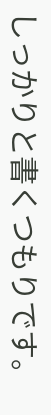しっかりと書くつもりです。